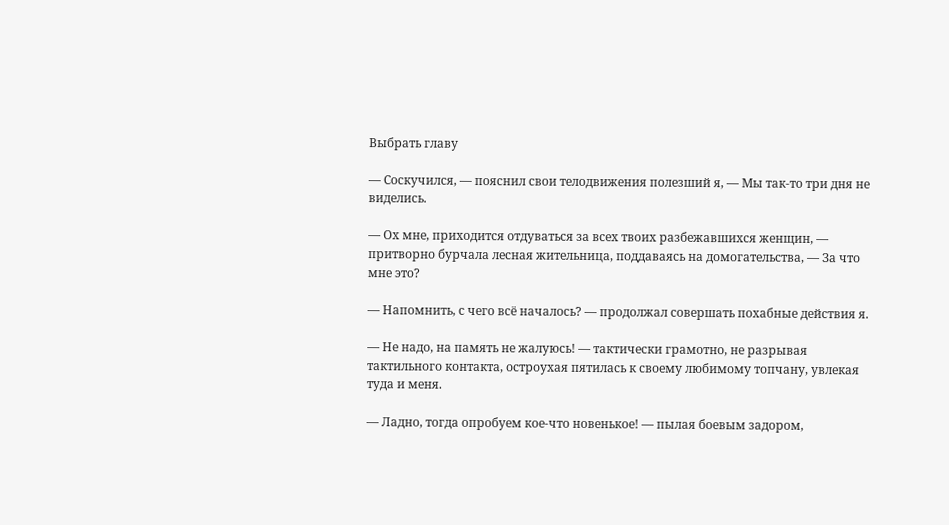Выбрать главу

— Соскучился, — пояснил свои телодвижения полезший я, — Мы так-то три дня не виделись.

— Ох мне, приходится отдуваться за всех твоих разбежавшихся женщин, — притворно бурчала лесная жительница, поддаваясь на домогательства, — За что мне это?

— Напомнить, с чего всё началось? — продолжал совершать похабные действия я.

— Не надо, на память не жалуюсь! — тактически грамотно, не разрывая тактильного контакта, остроухая пятилась к своему любимому топчану, увлекая туда и меня.

— Ладно, тогда опробуем кое-что новенькое! — пылая боевым задором,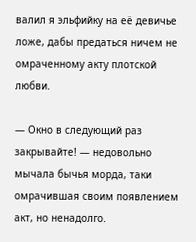валил я эльфийку на её девичье ложе, дабы предаться ничем не омраченному акту плотской любви.

— Окно в следующий раз закрывайте! — недовольно мычала бычья морда, таки омрачившая своим появлением акт, но ненадолго.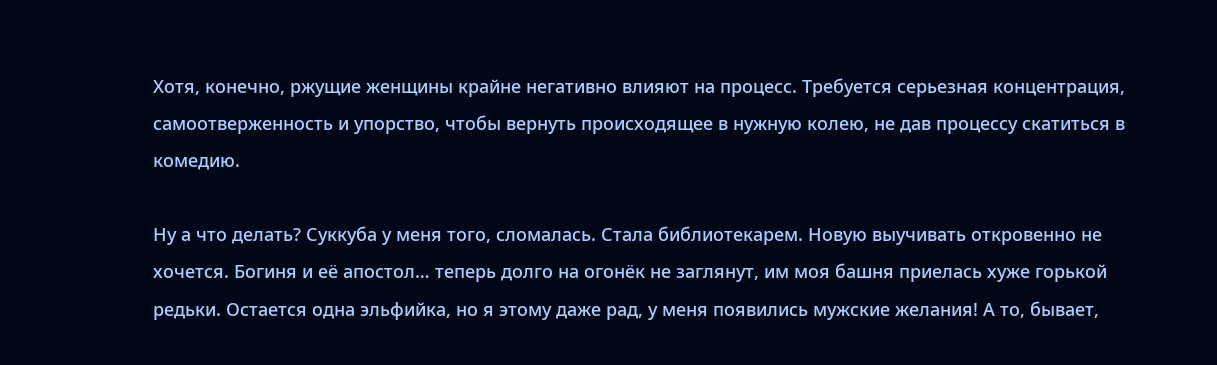Хотя, конечно, ржущие женщины крайне негативно влияют на процесс. Требуется серьезная концентрация, самоотверженность и упорство, чтобы вернуть происходящее в нужную колею, не дав процессу скатиться в комедию.

Ну а что делать? Суккуба у меня того, сломалась. Стала библиотекарем. Новую выучивать откровенно не хочется. Богиня и её апостол… теперь долго на огонёк не заглянут, им моя башня приелась хуже горькой редьки. Остается одна эльфийка, но я этому даже рад, у меня появились мужские желания! А то, бывает,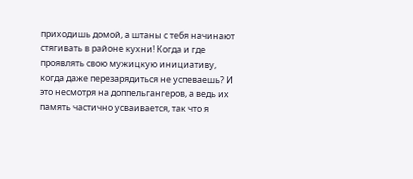приходишь домой, а штаны с тебя начинают стягивать в районе кухни! Когда и где проявлять свою мужицкую инициативу, когда даже перезарядиться не успеваешь? И это несмотря на доппельгангеров, а ведь их память частично усваивается, так что я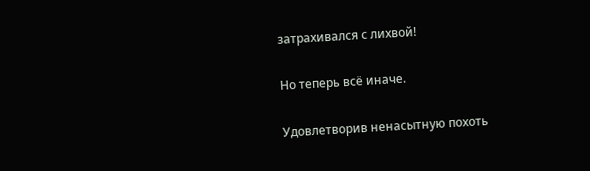затрахивался с лихвой!

Но теперь всё иначе.

Удовлетворив ненасытную похоть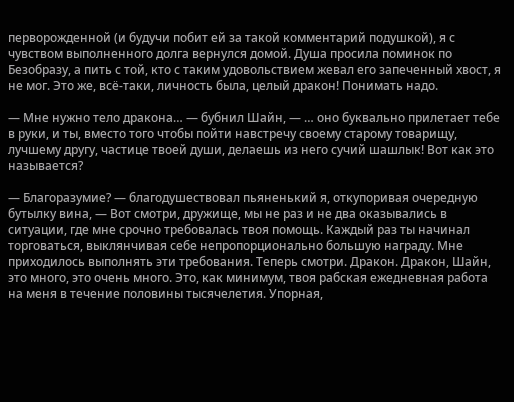перворожденной (и будучи побит ей за такой комментарий подушкой), я с чувством выполненного долга вернулся домой. Душа просила поминок по Безобразу, а пить с той, кто с таким удовольствием жевал его запеченный хвост, я не мог. Это же, всё-таки, личность была, целый дракон! Понимать надо.

— Мне нужно тело дракона… — бубнил Шайн, — … оно буквально прилетает тебе в руки, и ты, вместо того чтобы пойти навстречу своему старому товарищу, лучшему другу, частице твоей души, делаешь из него сучий шашлык! Вот как это называется?

— Благоразумие? — благодушествовал пьяненький я, откупоривая очередную бутылку вина, — Вот смотри, дружище, мы не раз и не два оказывались в ситуации, где мне срочно требовалась твоя помощь. Каждый раз ты начинал торговаться, выклянчивая себе непропорционально большую награду. Мне приходилось выполнять эти требования. Теперь смотри. Дракон. Дракон, Шайн, это много, это очень много. Это, как минимум, твоя рабская ежедневная работа на меня в течение половины тысячелетия. Упорная,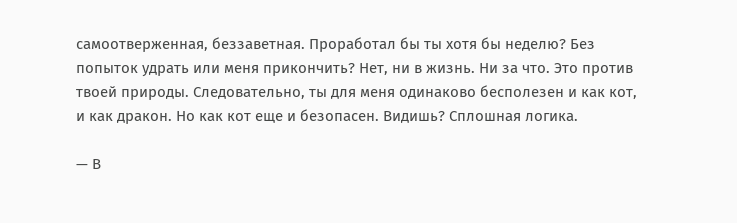самоотверженная, беззаветная. Проработал бы ты хотя бы неделю? Без попыток удрать или меня прикончить? Нет, ни в жизнь. Ни за что. Это против твоей природы. Следовательно, ты для меня одинаково бесполезен и как кот, и как дракон. Но как кот еще и безопасен. Видишь? Сплошная логика.

— В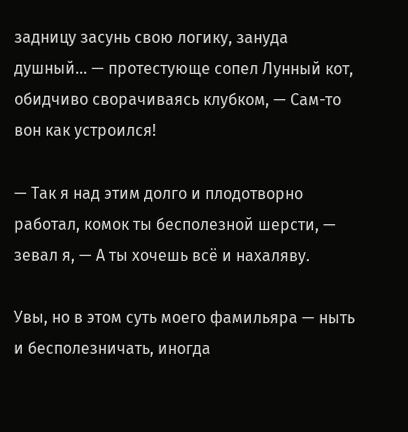задницу засунь свою логику, зануда душный… — протестующе сопел Лунный кот, обидчиво сворачиваясь клубком, — Сам-то вон как устроился!

— Так я над этим долго и плодотворно работал, комок ты бесполезной шерсти, — зевал я, — А ты хочешь всё и нахаляву.

Увы, но в этом суть моего фамильяра — ныть и бесполезничать, иногда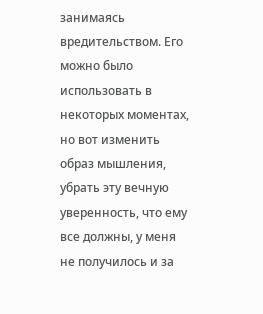занимаясь вредительством. Его можно было использовать в некоторых моментах, но вот изменить образ мышления, убрать эту вечную уверенность, что ему все должны, у меня не получилось и за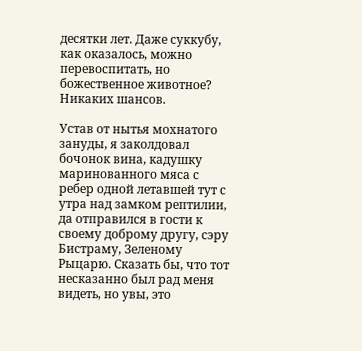десятки лет. Даже суккубу, как оказалось, можно перевоспитать, но божественное животное? Никаких шансов.

Устав от нытья мохнатого зануды, я заколдовал бочонок вина, кадушку маринованного мяса с ребер одной летавшей тут с утра над замком рептилии, да отправился в гости к своему доброму другу, сэру Бистраму, Зеленому Рыцарю. Сказать бы, что тот несказанно был рад меня видеть, но увы, это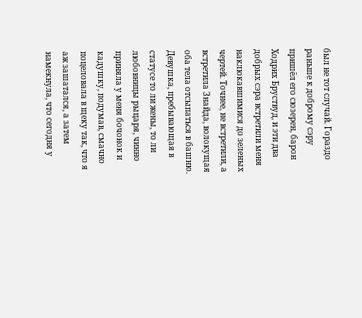был не тот случай. Гораздо раньше к доброму сэру пришёл его сюзерен, барон Ходрих Бруствуд, и эти два добрых сэра встретили меня наклюкавшимися до зеленых чертей. Точнее, не встретили, а встретила Знайда, волокущая оба тела отсыпаться в башню. Девушка, пребывающая в статусе то ли жены, то ли любовницы рыцаря, чинно приняла у меня бочонок и кадушку, подумав, смачно поцеловала в щеку так, что я аж зашатался, а затем намекнула, что сегодня у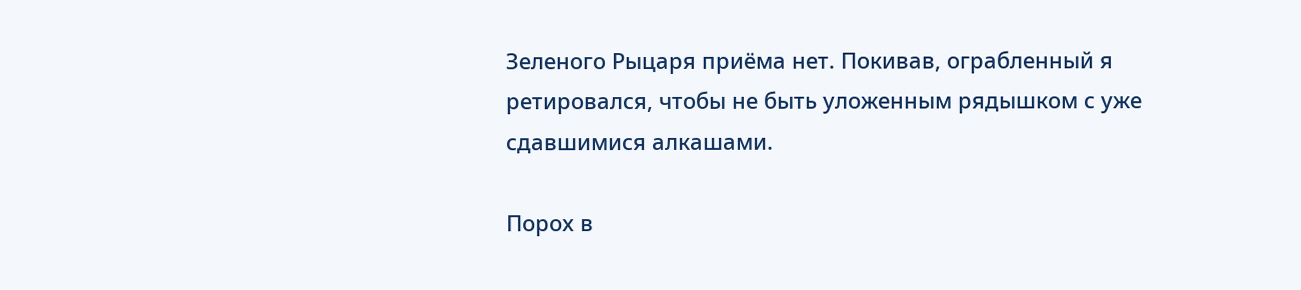Зеленого Рыцаря приёма нет. Покивав, ограбленный я ретировался, чтобы не быть уложенным рядышком с уже сдавшимися алкашами.

Порох в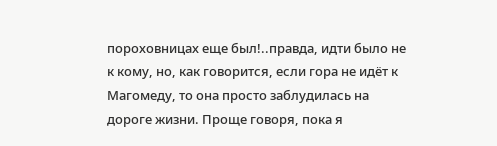пороховницах еще был!..правда, идти было не к кому, но, как говорится, если гора не идёт к Магомеду, то она просто заблудилась на дороге жизни. Проще говоря, пока я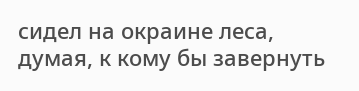сидел на окраине леса, думая, к кому бы завернуть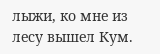лыжи, ко мне из лесу вышел Кум.